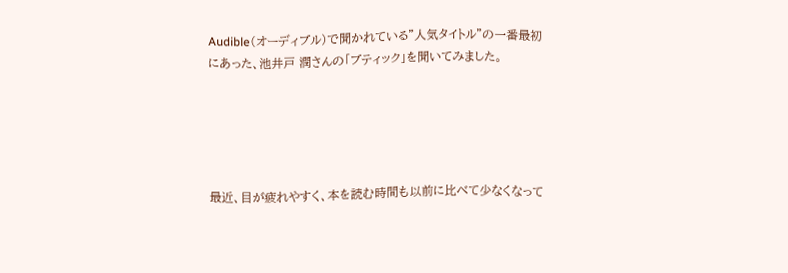Audible(オーディブル)で聞かれている”人気タイトル”の一番最初にあった、池井戸 潤さんの「ブティック」を聞いてみました。





最近、目が疲れやすく、本を読む時間も以前に比べて少なくなって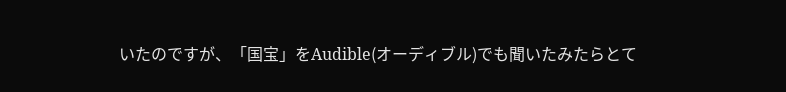いたのですが、「国宝」をAudible(オーディブル)でも聞いたみたらとて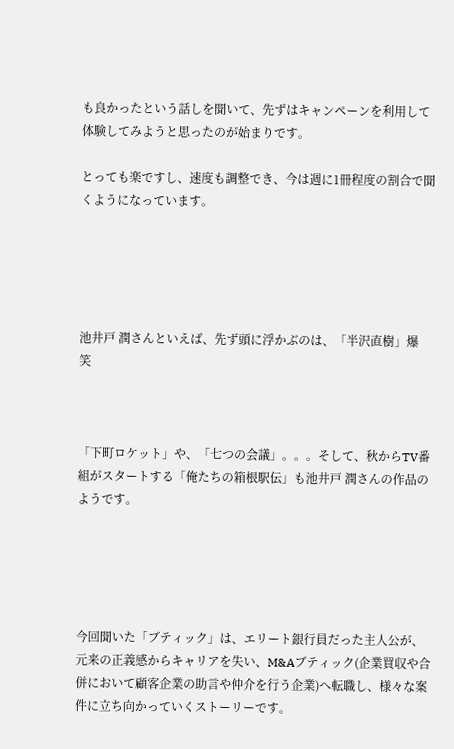も良かったという話しを聞いて、先ずはキャンペーンを利用して体験してみようと思ったのが始まりです。

とっても楽ですし、速度も調整でき、今は週に1冊程度の割合で聞くようになっています。





池井戸 潤さんといえば、先ず頭に浮かぶのは、「半沢直樹」爆  笑



「下町ロケット」や、「七つの会議」。。。そして、秋からTV番組がスタートする「俺たちの箱根駅伝」も池井戸 潤さんの作品のようです。





今回聞いた「ブティック」は、エリート銀行員だった主人公が、元来の正義感からキャリアを失い、M&Aブティック(企業買収や合併において顧客企業の助言や仲介を行う企業)へ転職し、様々な案件に立ち向かっていくストーリーです。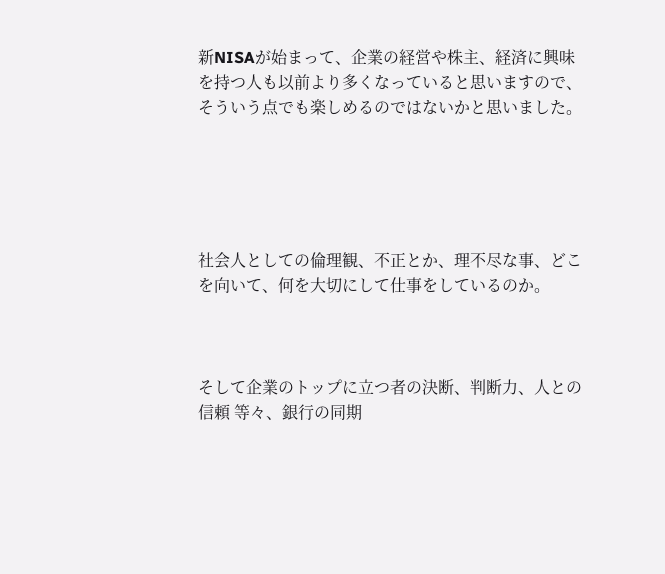新NISAが始まって、企業の経営や株主、経済に興味を持つ人も以前より多くなっていると思いますので、そういう点でも楽しめるのではないかと思いました。





社会人としての倫理観、不正とか、理不尽な事、どこを向いて、何を大切にして仕事をしているのか。



そして企業のトップに立つ者の決断、判断力、人との信頼 等々、銀行の同期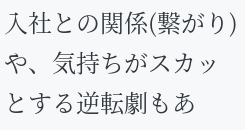入社との関係(繋がり)や、気持ちがスカッとする逆転劇もあ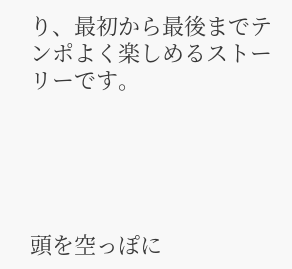り、最初から最後までテンポよく楽しめるストーリーです。





頭を空っぽに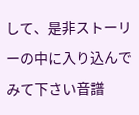して、是非ストーリーの中に入り込んでみて下さい音譜